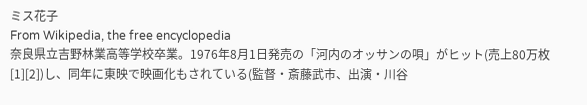ミス花子
From Wikipedia, the free encyclopedia
奈良県立吉野林業高等学校卒業。1976年8月1日発売の「河内のオッサンの唄」がヒット(売上80万枚[1][2])し、同年に東映で映画化もされている(監督・斎藤武市、出演・川谷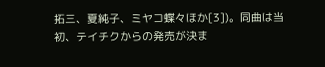拓三、夏純子、ミヤコ蝶々ほか[3])。同曲は当初、テイチクからの発売が決ま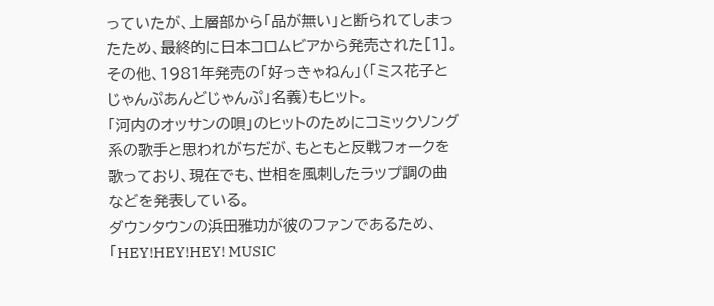っていたが、上層部から「品が無い」と断られてしまったため、最終的に日本コロムビアから発売された[1]。その他、1981年発売の「好っきゃねん」(「ミス花子とじゃんぷあんどじゃんぷ」名義)もヒット。
「河内のオッサンの唄」のヒットのためにコミックソング系の歌手と思われがちだが、もともと反戦フォークを歌っており、現在でも、世相を風刺したラップ調の曲などを発表している。
ダウンタウンの浜田雅功が彼のファンであるため、「HEY!HEY!HEY! MUSIC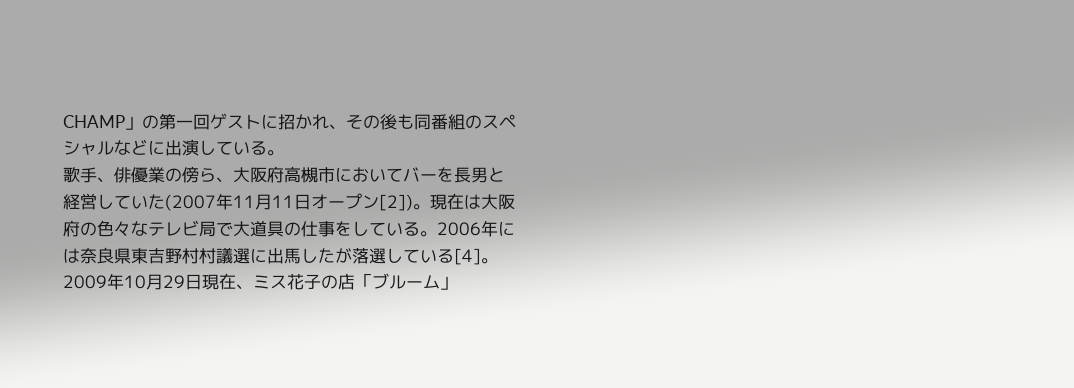CHAMP」の第一回ゲストに招かれ、その後も同番組のスペシャルなどに出演している。
歌手、俳優業の傍ら、大阪府高槻市においてバーを長男と経営していた(2007年11月11日オープン[2])。現在は大阪府の色々なテレビ局で大道具の仕事をしている。2006年には奈良県東吉野村村議選に出馬したが落選している[4]。2009年10月29日現在、ミス花子の店「ブルーム」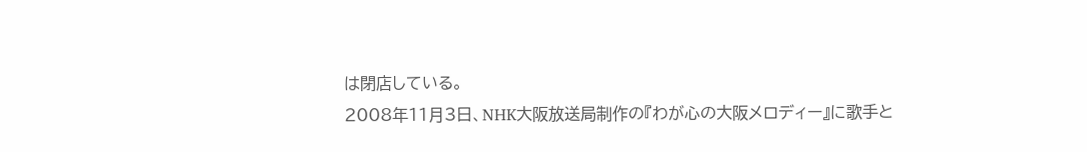は閉店している。
2008年11月3日、NHK大阪放送局制作の『わが心の大阪メロディー』に歌手と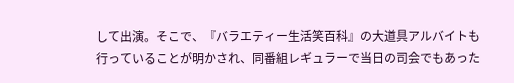して出演。そこで、『バラエティー生活笑百科』の大道具アルバイトも行っていることが明かされ、同番組レギュラーで当日の司会でもあった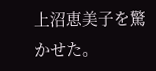上沼恵美子を驚かせた。